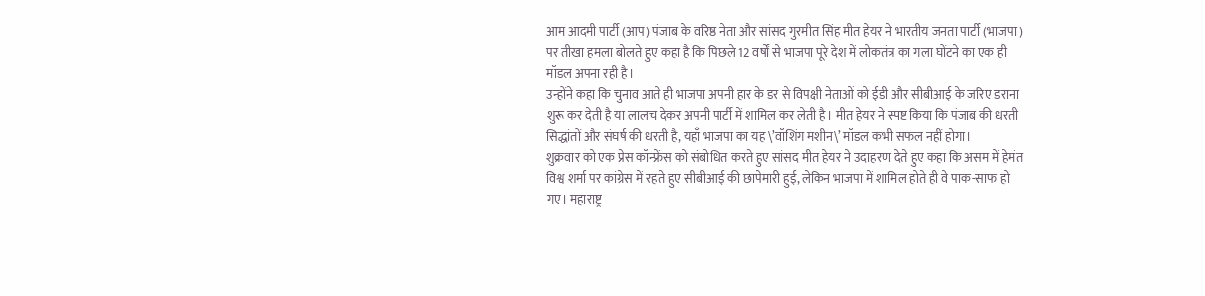आम आदमी पार्टी (आप) पंजाब के वरिष्ठ नेता और सांसद गुरमीत सिंह मीत हेयर ने भारतीय जनता पार्टी (भाजपा) पर तीखा हमला बोलते हुए कहा है कि पिछले 12 वर्षों से भाजपा पूरे देश में लोकतंत्र का गला घोंटने का एक ही मॉडल अपना रही है।
उन्होंने कहा कि चुनाव आते ही भाजपा अपनी हार के डर से विपक्षी नेताओं को ईडी और सीबीआई के जरिए डराना शुरू कर देती है या लालच देकर अपनी पार्टी में शामिल कर लेती है। मीत हेयर ने स्पष्ट किया कि पंजाब की धरती सिद्धांतों और संघर्ष की धरती है, यहाँ भाजपा का यह \’वॉशिंग मशीन\’ मॉडल कभी सफल नहीं होगा।
शुक्रवार को एक प्रेस कॉन्फ्रेंस को संबोधित करते हुए सांसद मीत हेयर ने उदाहरण देते हुए कहा कि असम में हेमंत विश्व शर्मा पर कांग्रेस में रहते हुए सीबीआई की छापेमारी हुई, लेकिन भाजपा में शामिल होते ही वे पाक-साफ हो गए। महाराष्ट्र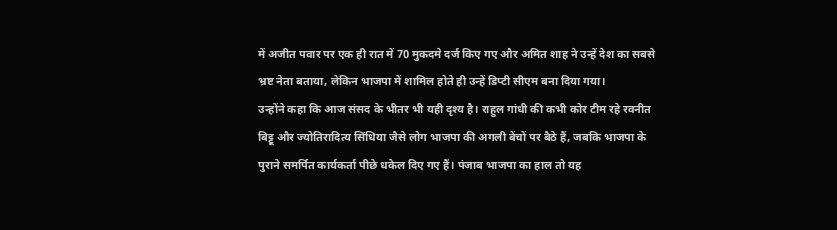में अजीत पवार पर एक ही रात में 70 मुकदमे दर्ज किए गए और अमित शाह ने उन्हें देश का सबसे भ्रष्ट नेता बताया, लेकिन भाजपा में शामिल होते ही उन्हें डिप्टी सीएम बना दिया गया।
उन्होंने कहा कि आज संसद के भीतर भी यही दृश्य है। राहुल गांधी की कभी कोर टीम रहे रवनीत बिट्टू और ज्योतिरादित्य सिंधिया जैसे लोग भाजपा की अगली बेंचों पर बैठे हैं, जबकि भाजपा के पुराने समर्पित कार्यकर्ता पीछे धकेल दिए गए हैं। पंजाब भाजपा का हाल तो यह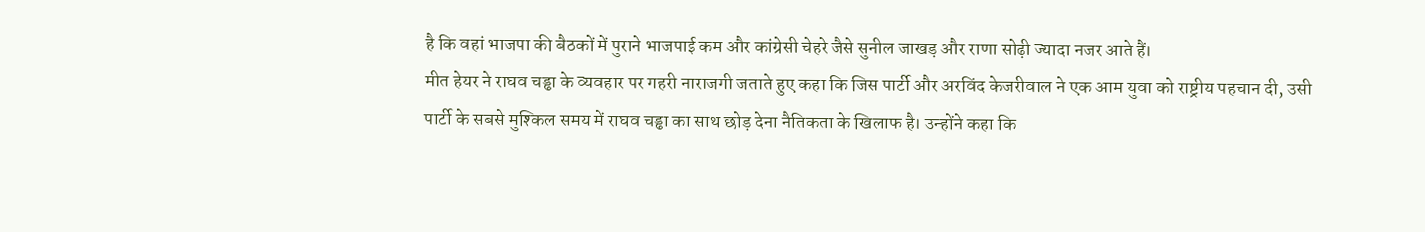है कि वहां भाजपा की बैठकों में पुराने भाजपाई कम और कांग्रेसी चेहरे जैसे सुनील जाखड़ और राणा सोढ़ी ज्यादा नजर आते हैं।
मीत हेयर ने राघव चड्ढा के व्यवहार पर गहरी नाराजगी जताते हुए कहा कि जिस पार्टी और अरविंद केजरीवाल ने एक आम युवा को राष्ट्रीय पहचान दी, उसी पार्टी के सबसे मुश्किल समय में राघव चड्ढा का साथ छोड़ देना नैतिकता के खिलाफ है। उन्होंने कहा कि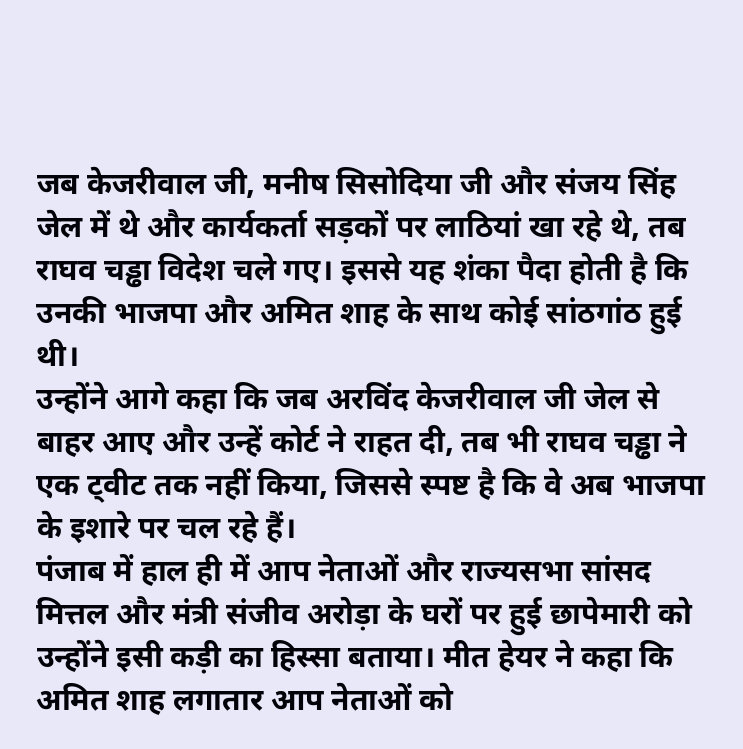जब केजरीवाल जी, मनीष सिसोदिया जी और संजय सिंह जेल में थे और कार्यकर्ता सड़कों पर लाठियां खा रहे थे, तब राघव चड्ढा विदेश चले गए। इससे यह शंका पैदा होती है कि उनकी भाजपा और अमित शाह के साथ कोई सांठगांठ हुई थी।
उन्होंने आगे कहा कि जब अरविंद केजरीवाल जी जेल से बाहर आए और उन्हें कोर्ट ने राहत दी, तब भी राघव चड्ढा ने एक ट्वीट तक नहीं किया, जिससे स्पष्ट है कि वे अब भाजपा के इशारे पर चल रहे हैं।
पंजाब में हाल ही में आप नेताओं और राज्यसभा सांसद मित्तल और मंत्री संजीव अरोड़ा के घरों पर हुई छापेमारी को उन्होंने इसी कड़ी का हिस्सा बताया। मीत हेयर ने कहा कि अमित शाह लगातार आप नेताओं को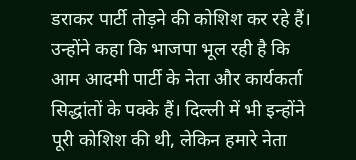डराकर पार्टी तोड़ने की कोशिश कर रहे हैं।
उन्होंने कहा कि भाजपा भूल रही है कि आम आदमी पार्टी के नेता और कार्यकर्ता सिद्धांतों के पक्के हैं। दिल्ली में भी इन्होंने पूरी कोशिश की थी, लेकिन हमारे नेता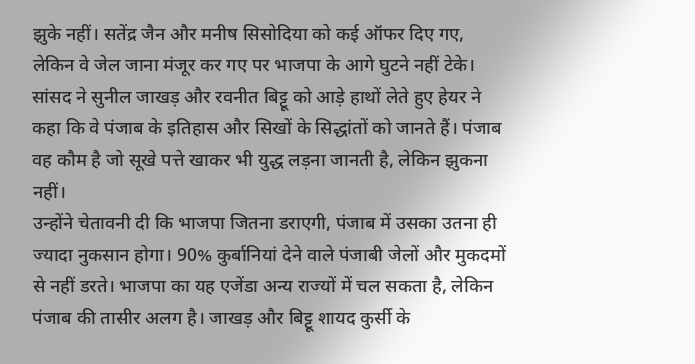झुके नहीं। सतेंद्र जैन और मनीष सिसोदिया को कई ऑफर दिए गए, लेकिन वे जेल जाना मंजूर कर गए पर भाजपा के आगे घुटने नहीं टेके।
सांसद ने सुनील जाखड़ और रवनीत बिट्टू को आड़े हाथों लेते हुए हेयर ने कहा कि वे पंजाब के इतिहास और सिखों के सिद्धांतों को जानते हैं। पंजाब वह कौम है जो सूखे पत्ते खाकर भी युद्ध लड़ना जानती है, लेकिन झुकना नहीं।
उन्होंने चेतावनी दी कि भाजपा जितना डराएगी, पंजाब में उसका उतना ही ज्यादा नुकसान होगा। 90% कुर्बानियां देने वाले पंजाबी जेलों और मुकदमों से नहीं डरते। भाजपा का यह एजेंडा अन्य राज्यों में चल सकता है, लेकिन पंजाब की तासीर अलग है। जाखड़ और बिट्टू शायद कुर्सी के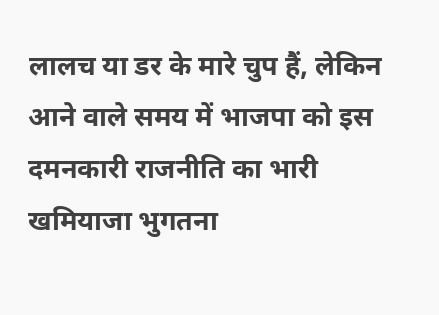लालच या डर के मारे चुप हैं, लेकिन आने वाले समय में भाजपा को इस दमनकारी राजनीति का भारी खमियाजा भुगतना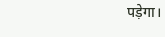पड़ेगा।